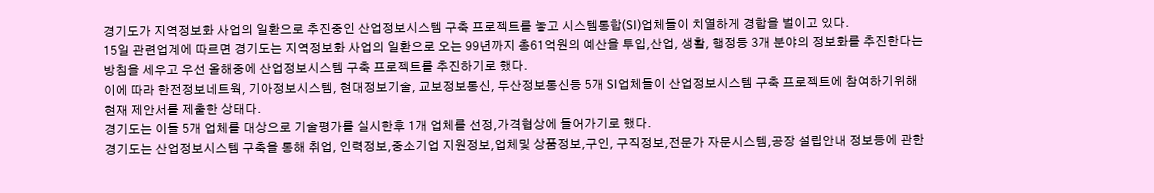경기도가 지역정보화 사업의 일환으로 추진중인 산업정보시스템 구축 프로젝트를 놓고 시스템통합(SI)업체들이 치열하게 경합을 벌이고 있다.
15일 관련업계에 따르면 경기도는 지역정보화 사업의 일환으로 오는 99년까지 총61억원의 예산을 투입,산업, 생활, 행정등 3개 분야의 정보화를 추진한다는 방침을 세우고 우선 올해중에 산업정보시스템 구축 프로젝트를 추진하기로 했다.
이에 따라 한전정보네트웍, 기아정보시스템, 현대정보기술, 교보정보통신, 두산정보통신등 5개 SI업체들이 산업정보시스템 구축 프로젝트에 참여하기위해 현재 제안서를 제출한 상태다.
경기도는 이들 5개 업체를 대상으로 기술평가를 실시한후 1개 업체를 선정,가격협상에 들어가기로 했다.
경기도는 산업정보시스템 구축을 통해 취업, 인력정보,중소기업 지원정보,업체및 상품정보,구인, 구직정보,전문가 자문시스템,공장 설립안내 정보등에 관한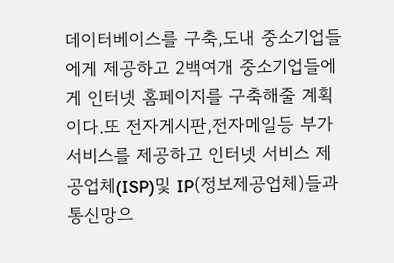데이터베이스를 구축,도내 중소기업들에게 제공하고 2백여개 중소기업들에게 인터넷 홈페이지를 구축해줄 계획이다.또 전자게시판,전자메일등 부가서비스를 제공하고 인터넷 서비스 제공업체(ISP)및 IP(정보제공업체)들과 통신망으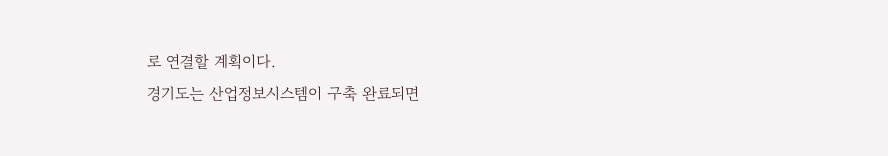로 연결할 계획이다.
경기도는 산업정보시스템이 구축 완료되면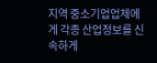지역 중소기업업체에게 각종 산업정보를 신속하게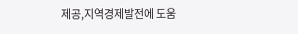제공,지역경제발전에 도움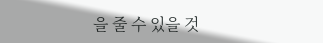을 줄 수 있을 것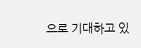으로 기대하고 있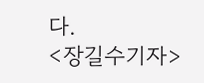다.
<장길수기자>